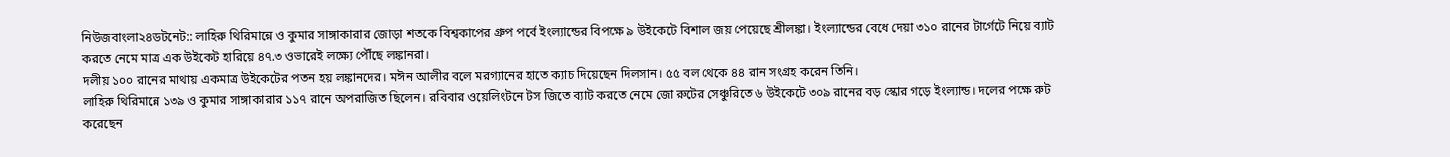নিউজবাংলা২৪ডটনেট:: লাহিরু থিরিমান্নে ও কুমার সাঙ্গাকারার জোড়া শতকে বিশ্বকাপের গ্রুপ পর্বে ইংল্যান্ডের বিপক্ষে ৯ উইকেটে বিশাল জয় পেয়েছে শ্রীলঙ্কা। ইংল্যান্ডের বেধে দেয়া ৩১০ রানের টার্গেটে নিয়ে ব্যাট করতে নেমে মাত্র এক উইকেট হারিয়ে ৪৭.৩ ওভারেই লক্ষ্যে পৌঁছে লঙ্কানরা।
দলীয় ১০০ রানের মাথায় একমাত্র উইকেটের পতন হয় লঙ্কানদের। মঈন আলীর বলে মরগ্যানের হাতে ক্যাচ দিয়েছেন দিলসান। ৫৫ বল থেকে ৪৪ রান সংগ্রহ করেন তিনি।
লাহিরু থিরিমান্নে ১৩৯ ও কুমার সাঙ্গাকারার ১১৭ রানে অপরাজিত ছিলেন। রবিবার ওয়েলিংটনে টস জিতে ব্যাট করতে নেমে জো রুটের সেঞ্চুরিতে ৬ উইকেটে ৩০৯ রানের বড় স্কোর গড়ে ইংল্যান্ড। দলের পক্ষে রুট করেছেন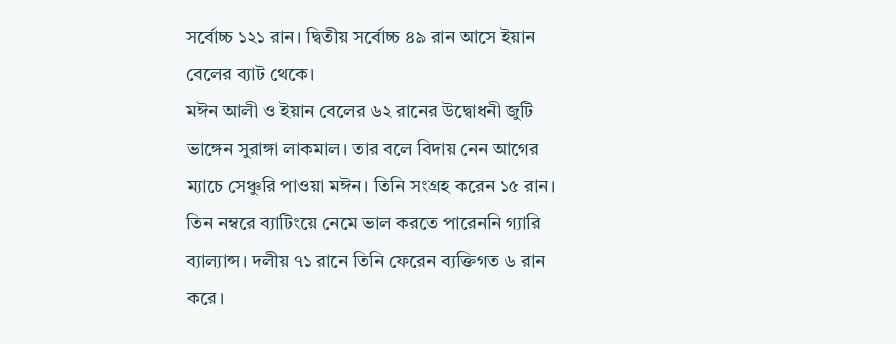সর্বোচ্চ ১২১ রান। দ্বিতীয় সর্বোচ্চ ৪৯ রান আসে ইয়ান বেলের ব্যাট থেকে।
মঈন আলী ও ইয়ান বেলের ৬২ রানের উদ্বোধনী জুটি ভাঙ্গেন সুরাঙ্গা লাকমাল। তার বলে বিদায় নেন আগের ম্যাচে সেঞ্চুরি পাওয়া মঈন। তিনি সংগ্রহ করেন ১৫ রান। তিন নম্বরে ব্যাটিংয়ে নেমে ভাল করতে পারেননি গ্যারি ব্যাল্যান্স। দলীয় ৭১ রানে তিনি ফেরেন ব্যক্তিগত ৬ রান করে।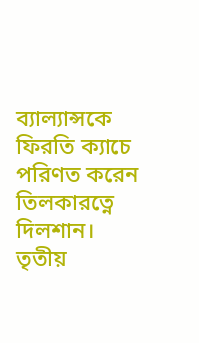ব্যাল্যান্সকে ফিরতি ক্যাচে পরিণত করেন তিলকারত্নে দিলশান।
তৃতীয়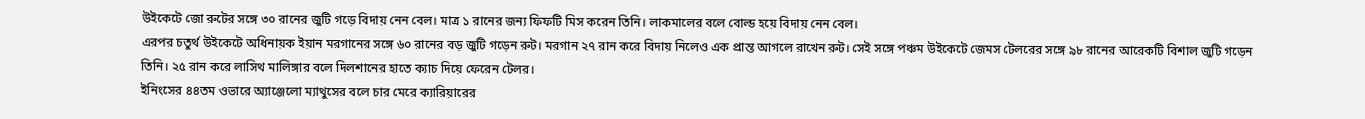উইকেটে জো রুটের সঙ্গে ৩০ রানের জুটি গড়ে বিদায় নেন বেল। মাত্র ১ রানের জন্য ফিফটি মিস করেন তিনি। লাকমালের বলে বোল্ড হয়ে বিদায় নেন বেল।
এরপর চতুর্থ উইকেটে অধিনায়ক ইয়ান মরগানের সঙ্গে ৬০ রানের বড় জুটি গড়েন রুট। মরগান ২৭ রান করে বিদায় নিলেও এক প্রান্ত আগলে রাখেন রুট। সেই সঙ্গে পঞ্চম উইকেটে জেমস টেলরের সঙ্গে ৯৮ রানের আরেকটি বিশাল জুটি গড়েন তিনি। ২৫ রান করে লাসিথ মালিঙ্গার বলে দিলশানের হাতে ক্যাচ দিয়ে ফেরেন টেলর।
ইনিংসের ৪৪তম ওভারে অ্যাঞ্জেলো ম্যাথুসের বলে চার মেরে ক্যারিয়ারের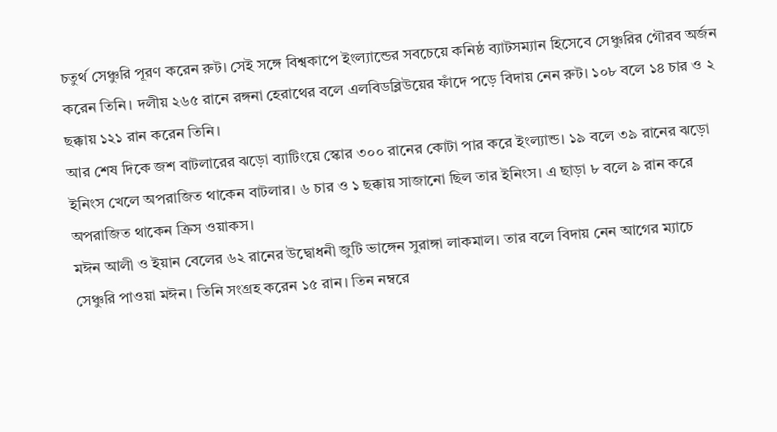চতুর্থ সেঞ্চুরি পূরণ করেন রুট। সেই সঙ্গে বিশ্বকাপে ইংল্যান্ডের সবচেয়ে কনিষ্ঠ ব্যাটসম্যান হিসেবে সেঞ্চুরির গৌরব অর্জন করেন তিনি। দলীয় ২৬৫ রানে রঙ্গনা হেরাথের বলে এলবিডব্লিউয়ের ফাঁদে পড়ে বিদায় নেন রুট। ১০৮ বলে ১৪ চার ও ২ ছক্কায় ১২১ রান করেন তিনি।
আর শেষ দিকে জশ বাটলারের ঝড়ো ব্যাটিংয়ে স্কোর ৩০০ রানের কোটা পার করে ইংল্যান্ড। ১৯ বলে ৩৯ রানের ঝড়ো ইনিংস খেলে অপরাজিত থাকেন বাটলার। ৬ চার ও ১ ছক্কায় সাজানো ছিল তার ইনিংস। এ ছাড়া ৮ বলে ৯ রান করে অপরাজিত থাকেন ক্রিস ওয়াকস।
মঈন আলী ও ইয়ান বেলের ৬২ রানের উদ্বোধনী জুটি ভাঙ্গেন সুরাঙ্গা লাকমাল। তার বলে বিদায় নেন আগের ম্যাচে সেঞ্চুরি পাওয়া মঈন। তিনি সংগ্রহ করেন ১৫ রান। তিন নম্বরে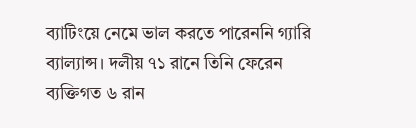ব্যাটিংয়ে নেমে ভাল করতে পারেননি গ্যারি ব্যাল্যান্স। দলীয় ৭১ রানে তিনি ফেরেন ব্যক্তিগত ৬ রান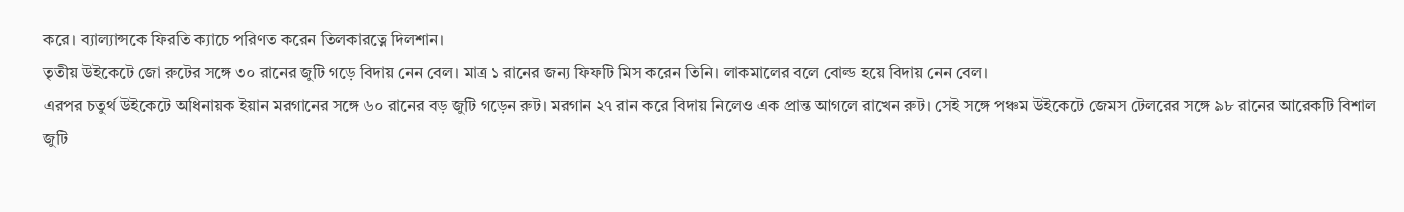করে। ব্যাল্যান্সকে ফিরতি ক্যাচে পরিণত করেন তিলকারত্নে দিলশান।
তৃতীয় উইকেটে জো রুটের সঙ্গে ৩০ রানের জুটি গড়ে বিদায় নেন বেল। মাত্র ১ রানের জন্য ফিফটি মিস করেন তিনি। লাকমালের বলে বোল্ড হয়ে বিদায় নেন বেল।
এরপর চতুর্থ উইকেটে অধিনায়ক ইয়ান মরগানের সঙ্গে ৬০ রানের বড় জুটি গড়েন রুট। মরগান ২৭ রান করে বিদায় নিলেও এক প্রান্ত আগলে রাখেন রুট। সেই সঙ্গে পঞ্চম উইকেটে জেমস টেলরের সঙ্গে ৯৮ রানের আরেকটি বিশাল জুটি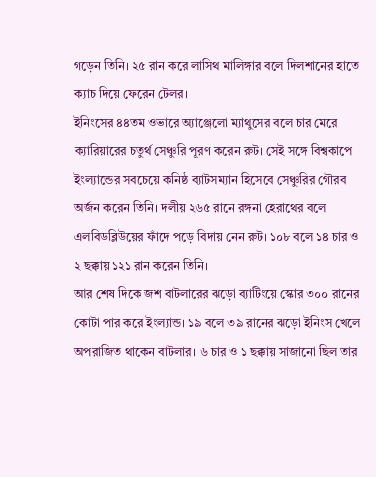গড়েন তিনি। ২৫ রান করে লাসিথ মালিঙ্গার বলে দিলশানের হাতে ক্যাচ দিয়ে ফেরেন টেলর।
ইনিংসের ৪৪তম ওভারে অ্যাঞ্জেলো ম্যাথুসের বলে চার মেরে ক্যারিয়ারের চতুর্থ সেঞ্চুরি পূরণ করেন রুট। সেই সঙ্গে বিশ্বকাপে ইংল্যান্ডের সবচেয়ে কনিষ্ঠ ব্যাটসম্যান হিসেবে সেঞ্চুরির গৌরব অর্জন করেন তিনি। দলীয় ২৬৫ রানে রঙ্গনা হেরাথের বলে এলবিডব্লিউয়ের ফাঁদে পড়ে বিদায় নেন রুট। ১০৮ বলে ১৪ চার ও ২ ছক্কায় ১২১ রান করেন তিনি।
আর শেষ দিকে জশ বাটলারের ঝড়ো ব্যাটিংয়ে স্কোর ৩০০ রানের কোটা পার করে ইংল্যান্ড। ১৯ বলে ৩৯ রানের ঝড়ো ইনিংস খেলে অপরাজিত থাকেন বাটলার। ৬ চার ও ১ ছক্কায় সাজানো ছিল তার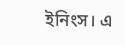ইনিংস। এ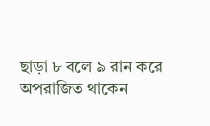ছাড়া ৮ বলে ৯ রান করে অপরাজিত থাকেন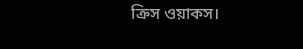ক্রিস ওয়াকস।